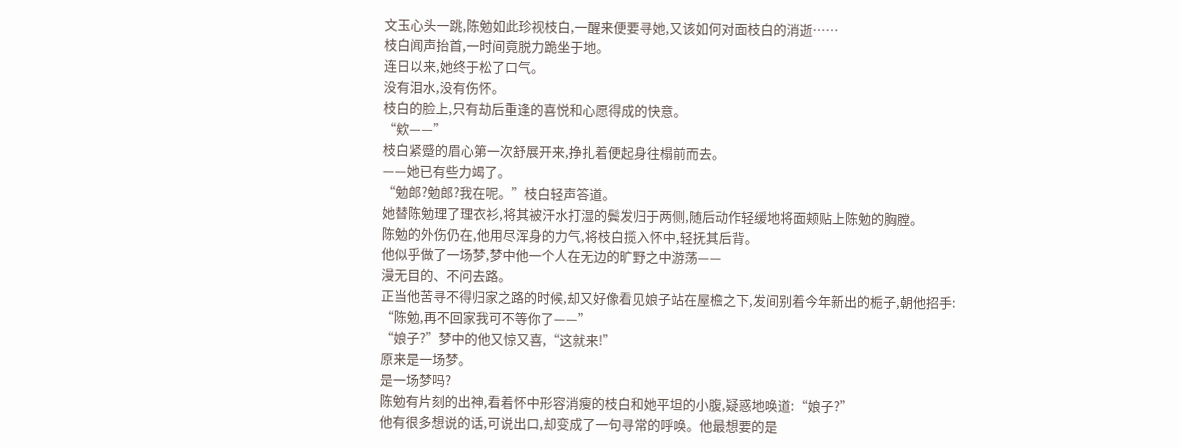文玉心头一跳,陈勉如此珍视枝白,一醒来便要寻她,又该如何对面枝白的消逝……
枝白闻声抬首,一时间竟脱力跪坐于地。
连日以来,她终于松了口气。
没有泪水,没有伤怀。
枝白的脸上,只有劫后重逢的喜悦和心愿得成的快意。
“欸——”
枝白紧蹙的眉心第一次舒展开来,挣扎着便起身往榻前而去。
——她已有些力竭了。
“勉郎?勉郎?我在呢。”枝白轻声答道。
她替陈勉理了理衣衫,将其被汗水打湿的鬓发归于两侧,随后动作轻缓地将面颊贴上陈勉的胸膛。
陈勉的外伤仍在,他用尽浑身的力气,将枝白揽入怀中,轻抚其后背。
他似乎做了一场梦,梦中他一个人在无边的旷野之中游荡——
漫无目的、不问去路。
正当他苦寻不得归家之路的时候,却又好像看见娘子站在屋檐之下,发间别着今年新出的栀子,朝他招手:
“陈勉,再不回家我可不等你了——”
“娘子?”梦中的他又惊又喜,“这就来!”
原来是一场梦。
是一场梦吗?
陈勉有片刻的出神,看着怀中形容消瘦的枝白和她平坦的小腹,疑惑地唤道:“娘子?”
他有很多想说的话,可说出口,却变成了一句寻常的呼唤。他最想要的是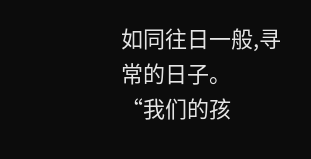如同往日一般,寻常的日子。
“我们的孩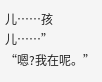儿……孩儿……”
“嗯?我在呢。”